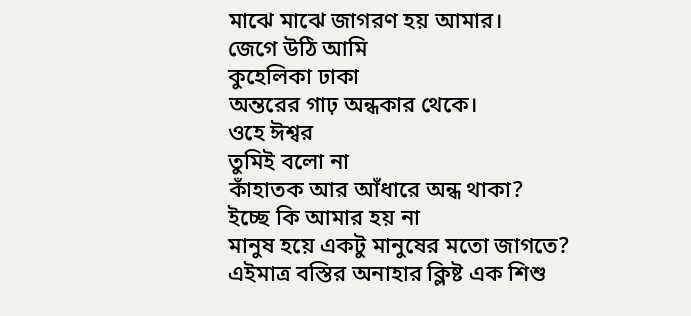মাঝে মাঝে জাগরণ হয় আমার।
জেগে উঠি আমি
কুহেলিকা ঢাকা
অন্তরের গাঢ় অন্ধকার থেকে।
ওহে ঈশ্বর
তুমিই বলো না
কাঁহাতক আর আঁধারে অন্ধ থাকা?
ইচ্ছে কি আমার হয় না
মানুষ হয়ে একটু মানুষের মতো জাগতে?
এইমাত্র বস্তির অনাহার ক্লিষ্ট এক শিশু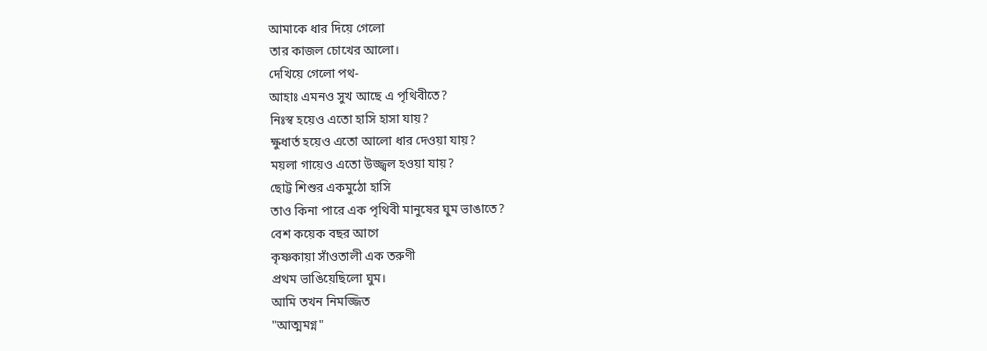আমাকে ধার দিয়ে গেলো
তার কাজল চোখের আলো।
দেখিয়ে গেলো পথ-
আহাঃ এমনও সুখ আছে এ পৃথিবীতে?
নিঃস্ব হয়েও এতো হাসি হাসা যায়?
ক্ষুধার্ত হয়েও এতো আলো ধার দেওয়া যায়?
ময়লা গায়েও এতো উজ্জ্বল হওয়া যায়?
ছোট্ট শিশুর একমুঠো হাসি
তাও কিনা পারে এক পৃথিবী মানুষের ঘুম ভাঙাতে?
বেশ কয়েক বছর আগে
কৃষ্ণকায়া সাঁওতালী এক তরুণী
প্রথম ভাঙিয়েছিলো ঘুম।
আমি তখন নিমজ্জিত
"আত্মমগ্ন"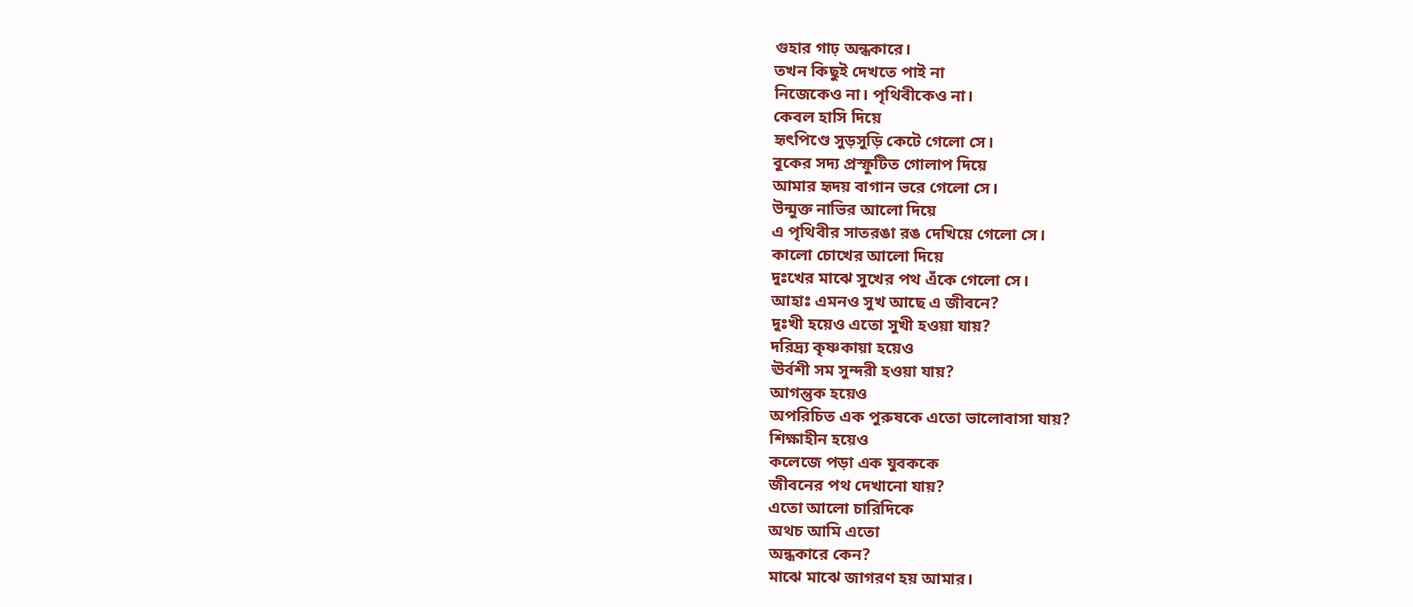গুহার গাঢ় অন্ধকারে।
তখন কিছুই দেখতে পাই না
নিজেকেও না। পৃথিবীকেও না।
কেবল হাসি দিয়ে
হৃৎপিণ্ডে সুড়সুড়ি কেটে গেলো সে।
বুকের সদ্য প্রস্ফুটিত গোলাপ দিয়ে
আমার হৃদয় বাগান ভরে গেলো সে।
উন্মুক্ত নাভির আলো দিয়ে
এ পৃথিবীর সাতরঙা রঙ দেখিয়ে গেলো সে।
কালো চোখের আলো দিয়ে
দুঃখের মাঝে সুখের পথ এঁকে গেলো সে।
আহাঃ এমনও সুখ আছে এ জীবনে?
দুঃখী হয়েও এতো সুখী হওয়া যায়?
দরিদ্র্য কৃষ্ণকায়া হয়েও
ঊর্বশী সম সুন্দরী হওয়া যায়?
আগন্তুক হয়েও
অপরিচিত এক পুরুষকে এতো ভালোবাসা যায়?
শিক্ষাহীন হয়েও
কলেজে পড়া এক যুবককে
জীবনের পথ দেখানো যায়?
এতো আলো চারিদিকে
অথচ আমি এতো
অন্ধকারে কেন?
মাঝে মাঝে জাগরণ হয় আমার।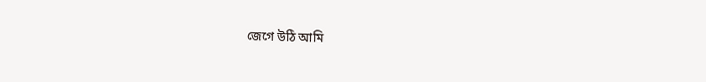জেগে উঠি আমি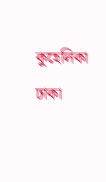কুহেলিকা ঢাকা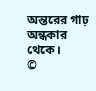অন্তরের গাঢ় অন্ধকার থেকে।
©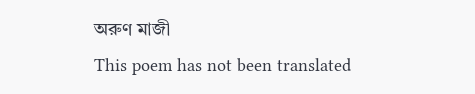অরুণ মাজী
This poem has not been translated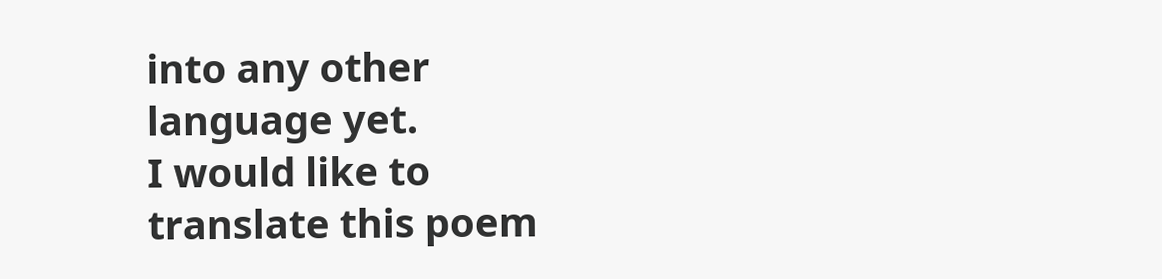into any other language yet.
I would like to translate this poem